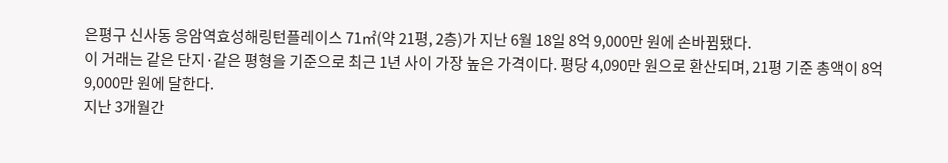은평구 신사동 응암역효성해링턴플레이스 71㎡(약 21평, 2층)가 지난 6월 18일 8억 9,000만 원에 손바뀜됐다.
이 거래는 같은 단지·같은 평형을 기준으로 최근 1년 사이 가장 높은 가격이다. 평당 4,090만 원으로 환산되며, 21평 기준 총액이 8억 9,000만 원에 달한다.
지난 3개월간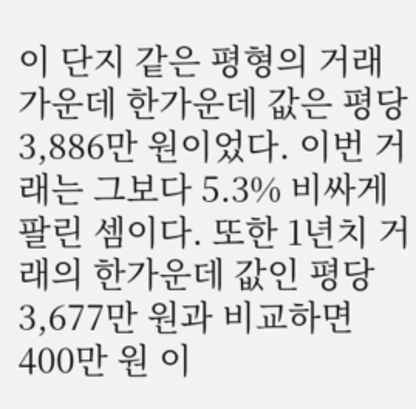이 단지 같은 평형의 거래 가운데 한가운데 값은 평당 3,886만 원이었다. 이번 거래는 그보다 5.3% 비싸게 팔린 셈이다. 또한 1년치 거래의 한가운데 값인 평당 3,677만 원과 비교하면 400만 원 이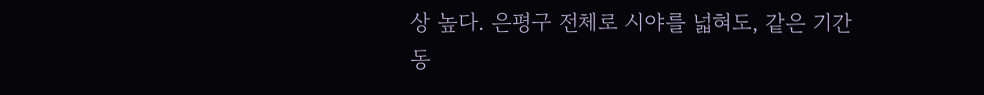상 높다. 은평구 전체로 시야를 넓혀도, 같은 기간 동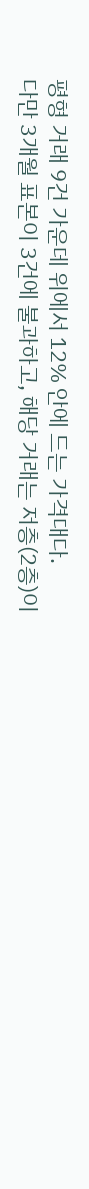평형 거래 9건 가운데 위에서 12% 안에 드는 가격대다.
다만 3개월 표본이 3건에 불과하고, 해당 거래는 저층(2층)이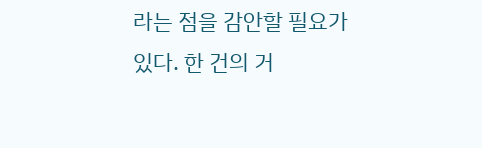라는 점을 감안할 필요가 있다. 한 건의 거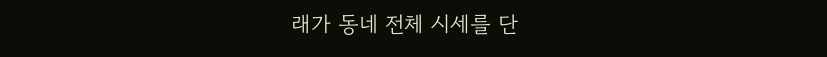래가 동네 전체 시세를 단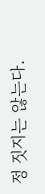정 짓지는 않는다.